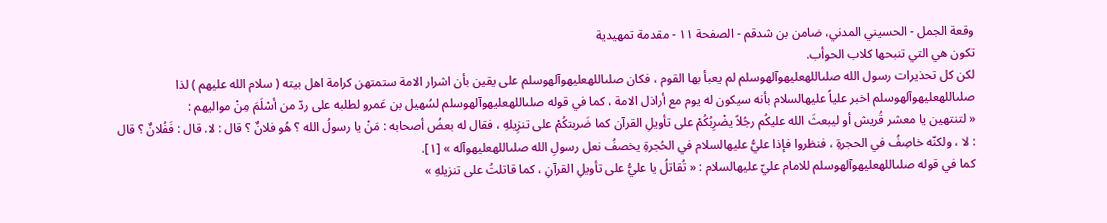وقعة الجمل - الحسيني المدني، ضامن بن شدقم - الصفحة ١١ - مقدمة تمهيدية
تكون هي التي تنبحها كلاب الحوأب.
لكن كل تحذيرات رسول الله صلىاللهعليهوآلهوسلم لم يعبأ بها القوم ، فكان صلىاللهعليهوآلهوسلم على يقين بأن اشرار الامة ستمتهن كرامة اهل بيته ( سلام الله عليهم ) لذا صلىاللهعليهوآلهوسلم اخبر علياً عليهالسلام بأنه سيكون له يوم مع أراذل الامة ، كما في قوله صلىاللهعليهوآلهوسلم لسُهيل بن عَمرو لطلبه على ردّ من أسْلَمَ مِنْ مواليهم :
« لتنتهين يا معشر قُريش أو ليبعثَ الله عليكُم رجُلاً يضْرِبُكُمْ على تأويلِ القرآن كما ضَربتكُمْ على تنزِيلهِ ، فقال له بعضُ أصحابه : مَنْ يا رسولُ الله ؟ هُو فلانٌ ؟ قال : لا. قال : فَفُلانٌ ؟ قال : لا ، ولكنّه خاصِفُ في الحجرةِ ، فنظروا فإذا عليُّ عليهالسلام في الحُجرةِ يخصفُ نعل رسولِ الله صلىاللهعليهوآله » [١].
كما في قوله صلىاللهعليهوآلهوسلم للامام عليّ عليهالسلام : « تُقاتلُ يا عليُّ على تأويلِ القرآنِ ، كما قاتلتُ على تنزيلهِ »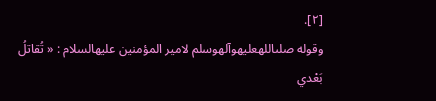[٢].
وقوله صلىاللهعليهوآلهوسلم لامير المؤمنين عليهالسلام : « تُقاتلُ بَعْدي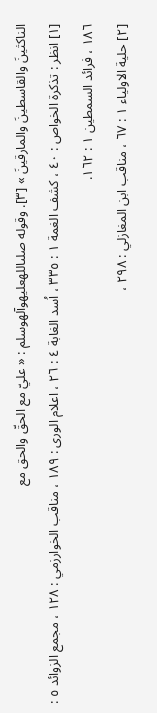الناكثينَ والقاسطينَ والمارقينَ » [٣]. وقوله صلىاللهعليهوآلهوسلم : « عليّ مع الحقّ والحق مع
[١] انظر : تذكرة الخواص : ٤٠ ، كشف الغمة ١ : ٣٣٥ ، اُسد الغابة ٤ : ٢٦ ، اعلام الورى : ١٨٩ ، مناقب الخوارزمي : ١٢٨ ، مجمع الزوائد ٥ : ١٨٦ ، فرائد السمطين ١ : ١٦٢.
[٢] حلية الاولياء ١ : ٦٧ ، مناقب ابن المغازلي : ٢٩٨ ،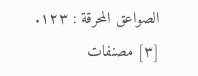الصواعق المحرقة : ١٢٣.
[٣] مصنفات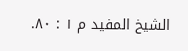الشيخ المفيد م ١ : ٨٠.